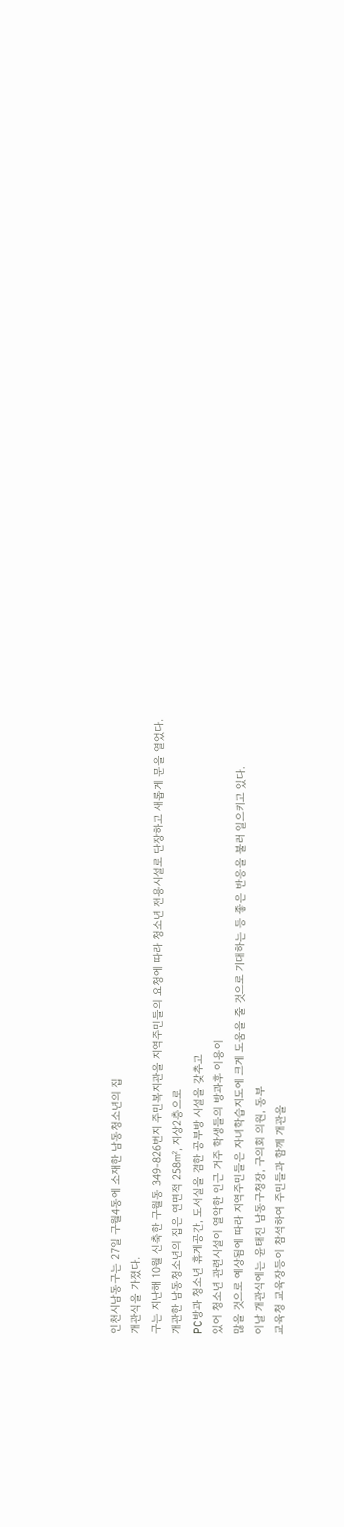인천시남동구는 27일 구월4동에 소재한 남동청소년의 집
개관식을 가졌다.
구는 지난해 10월 신축한 구월동 349-826번지 주민복지관을 지역주민들의 요청에 따라 청소년 전용시설로 단장하고 새롭게 문을 열었다.
개관한 남동청소년의 집은 연면적 258㎡, 지상2층으로
PC방과 청소년 휴게공간, 도서실을 겸한 공부방 시설을 갖추고
있어 청소년 관련시설이 열악한 인근 거주 학생들의 방과후 이용이
많을 것으로 예상됨에 따라 지역주민들은 자녀학습지도에 크게 도움을 줄 것으로 기대하는 등 좋은 반응을 불러 일으키고 있다.
이날 개관식에는 윤태진 남동구청장, 구의회 의원, 동부
교육청 교육장등이 참석하여 주민들과 함께 개관을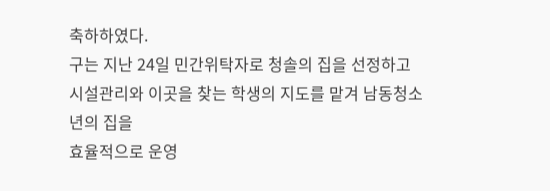축하하였다.
구는 지난 24일 민간위탁자로 청솔의 집을 선정하고
시설관리와 이곳을 찾는 학생의 지도를 맡겨 남동청소년의 집을
효율적으로 운영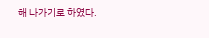해 나가기로 하였다.